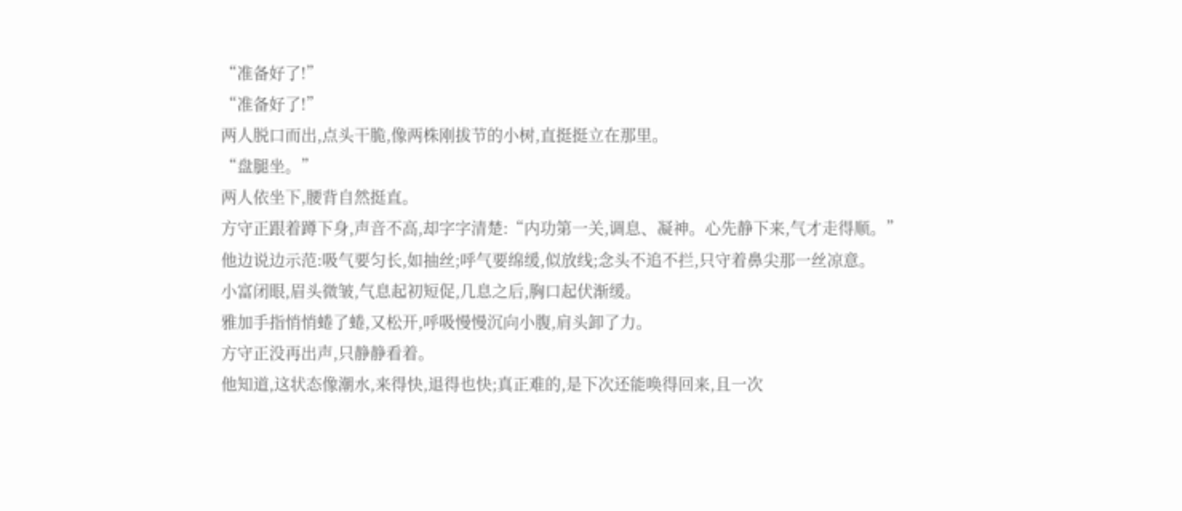“准备好了!”
“准备好了!”
两人脱口而出,点头干脆,像两株刚拔节的小树,直挺挺立在那里。
“盘腿坐。”
两人依坐下,腰背自然挺直。
方守正跟着蹲下身,声音不高,却字字清楚:“内功第一关,调息、凝神。心先静下来,气才走得顺。”
他边说边示范:吸气要匀长,如抽丝;呼气要绵缓,似放线;念头不追不拦,只守着鼻尖那一丝凉意。
小富闭眼,眉头微皱,气息起初短促,几息之后,胸口起伏渐缓。
雅加手指悄悄蜷了蜷,又松开,呼吸慢慢沉向小腹,肩头卸了力。
方守正没再出声,只静静看着。
他知道,这状态像潮水,来得快,退得也快;真正难的,是下次还能唤得回来,且一次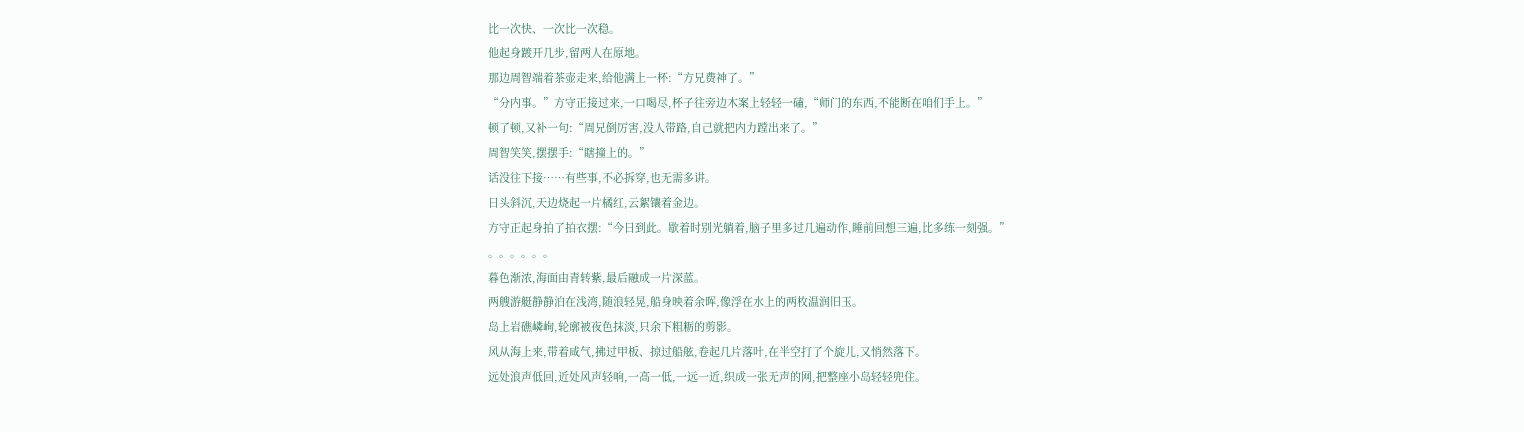比一次快、一次比一次稳。
他起身踱开几步,留两人在原地。
那边周智端着茶壶走来,给他满上一杯:“方兄费神了。”
“分内事。”方守正接过来,一口喝尽,杯子往旁边木案上轻轻一磕,“师门的东西,不能断在咱们手上。”
顿了顿,又补一句:“周兄倒厉害,没人带路,自己就把内力蹚出来了。”
周智笑笑,摆摆手:“瞎撞上的。”
话没往下接……有些事,不必拆穿,也无需多讲。
日头斜沉,天边烧起一片橘红,云絮镶着金边。
方守正起身拍了拍衣摆:“今日到此。歇着时别光躺着,脑子里多过几遍动作,睡前回想三遍,比多练一刻强。”
。。。。。。
暮色渐浓,海面由青转紫,最后融成一片深蓝。
两艘游艇静静泊在浅湾,随浪轻晃,船身映着余晖,像浮在水上的两枚温润旧玉。
岛上岩礁嶙峋,轮廓被夜色抹淡,只余下粗粝的剪影。
风从海上来,带着咸气,拂过甲板、掠过船舷,卷起几片落叶,在半空打了个旋儿,又悄然落下。
远处浪声低回,近处风声轻响,一高一低,一远一近,织成一张无声的网,把整座小岛轻轻兜住。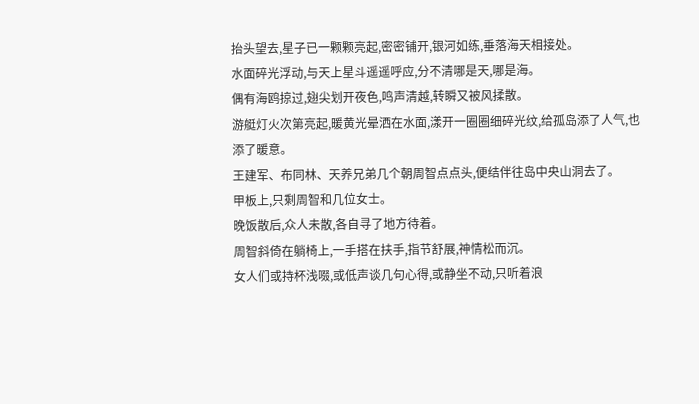抬头望去,星子已一颗颗亮起,密密铺开,银河如练,垂落海天相接处。
水面碎光浮动,与天上星斗遥遥呼应,分不清哪是天,哪是海。
偶有海鸥掠过,翅尖划开夜色,鸣声清越,转瞬又被风揉散。
游艇灯火次第亮起,暖黄光晕洒在水面,漾开一圈圈细碎光纹,给孤岛添了人气,也添了暖意。
王建军、布同林、天养兄弟几个朝周智点点头,便结伴往岛中央山洞去了。
甲板上,只剩周智和几位女士。
晚饭散后,众人未散,各自寻了地方待着。
周智斜倚在躺椅上,一手搭在扶手,指节舒展,神情松而沉。
女人们或持杯浅啜,或低声谈几句心得,或静坐不动,只听着浪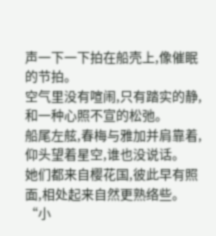声一下一下拍在船壳上,像催眠的节拍。
空气里没有喧闹,只有踏实的静,和一种心照不宣的松弛。
船尾左舷,春梅与雅加并肩靠着,仰头望着星空,谁也没说话。
她们都来自樱花国,彼此早有照面,相处起来自然更熟络些。
“小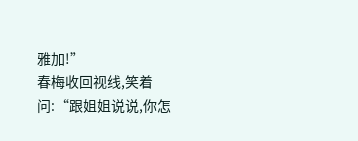雅加!”
春梅收回视线,笑着问:“跟姐姐说说,你怎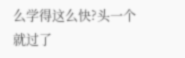么学得这么快?头一个就过了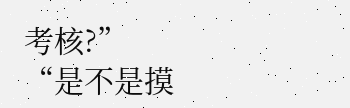考核?”
“是不是摸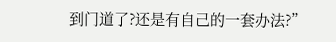到门道了?还是有自己的一套办法?”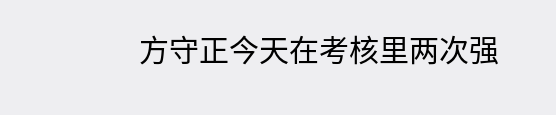方守正今天在考核里两次强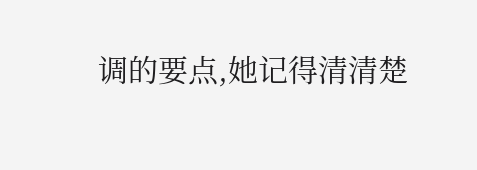调的要点,她记得清清楚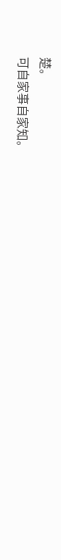楚。
可自家事自家知。